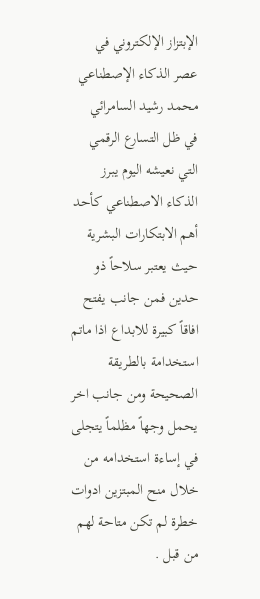الإبتزاز الإلكتروني في عصر الذكاء الإصطناعي
محمد رشيد السامرائي
في ظل التسارع الرقمي التي نعيشه اليوم يبرز الذكاء الاصطناعي كأحد أهم الابتكارات البشرية حيث يعتبر سلاحاً ذو حدين فمن جانب يفتح افاقاً كبيرة للابداع اذا ماتم استخدامة بالطريقة الصحيحة ومن جانب اخر يحمل وجهاً مظلماً يتجلى في إساءة استخدامه من خلال منح المبتزين ادوات خطرة لم تكن متاحة لهم من قبل .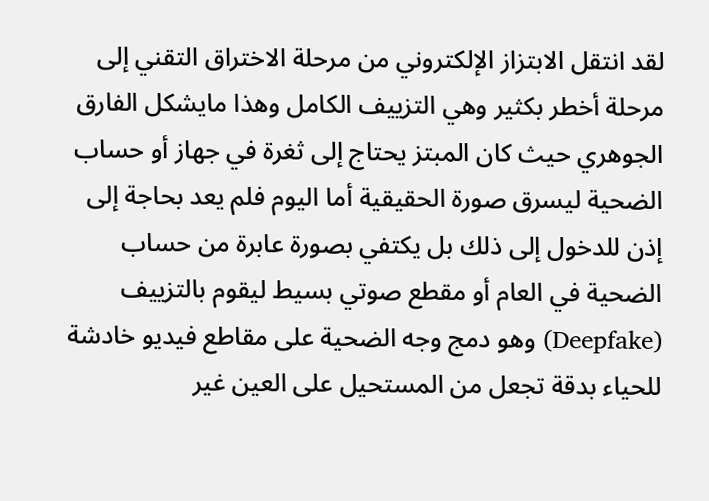لقد انتقل الابتزاز الإلكتروني من مرحلة الاختراق التقني إلى مرحلة أخطر بكثير وهي التزييف الكامل وهذا مايشكل الفارق الجوهري حيث كان المبتز يحتاج إلى ثغرة في جهاز أو حساب الضحية ليسرق صورة الحقيقية أما اليوم فلم يعد بحاجة إلى إذن للدخول إلى ذلك بل يكتفي بصورة عابرة من حساب الضحية في العام أو مقطع صوتي بسيط ليقوم بالتزييف (Deepfake) وهو دمج وجه الضحية على مقاطع فيديو خادشة للحياء بدقة تجعل من المستحيل على العين غير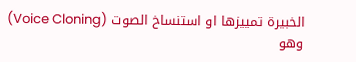الخبيرة تمييزها او استنساخ الصوت (Voice Cloning) وهو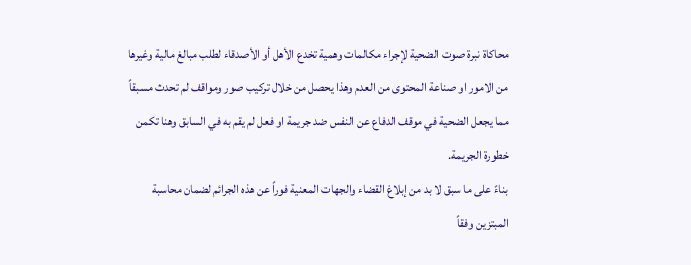محاكاة نبرة صوت الضحية لإجراء مكالمات وهمية تخدع الأهل أو الأصدقاء لطلب مبالغ مالية وغيرها من الامور او صناعة المحتوى من العدم وهذا يحصل من خلال تركيب صور ومواقف لم تحدث مسبقاً مما يجعل الضحية في موقف الدفاع عن النفس ضد جريمة او فعل لم يقم به في السابق وهنا تكمن خطورة الجريمة.
بناءً على ما سبق لا بد من إبلاغ القضاء والجهات المعنية فوراً عن هذه الجرائم لضمان محاسبة المبتزين وفقاً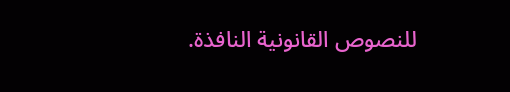للنصوص القانونية النافذة.